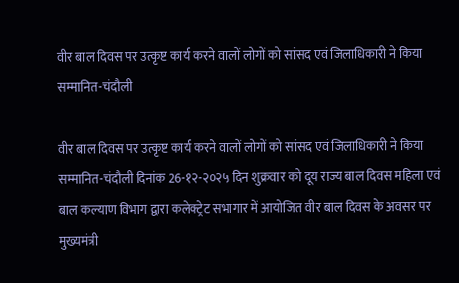वीर बाल दिवस पर उत्कृष्ट कार्य करने वालों लोगों को सांसद एवं जिलाधिकारी ने किया सम्मानित-चंदौली

वीर बाल दिवस पर उत्कृष्ट कार्य करने वालों लोगों को सांसद एवं जिलाधिकारी ने किया सम्मानित-चंदौली दिनांक 26-१२-२०२५ दिन शुक्रवार को दूय राज्य बाल दिवस महिला एवं बाल कल्याण विभाग द्वारा कलेक्ट्रेट सभागार में आयोजित वीर बाल दिवस के अवसर पर मुख्यमंत्री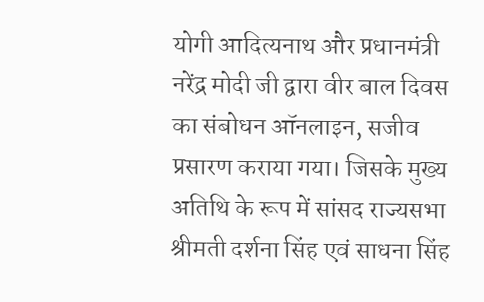योगी आदित्यनाथ और प्रधानमंत्री नरेंद्र मोदी जी द्वारा वीर बाल दिवस का संबोधन ऑनलाइन, सजीव प्रसारण कराया गया। जिसके मुख्य अतिथि के रूप में सांसद राज्यसभा श्रीमती दर्शना सिंह एवं साधना सिंह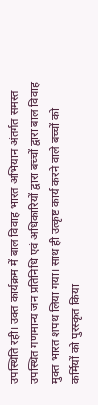उपस्थिति रही। उक्त कार्यक्रम में बाल विवाह भारत अभियान अंतर्गत समस्त उपस्थित गणमान्य जन प्रतिनिधि एवं अधिकारियों द्वारा बच्चों द्वारा बाल विवाह मुक्त भारत शपथ लिया गया। साथ ही उत्कृष्ट कार्य करने वाले बच्चों को कर्मियों को पुरस्कृत किया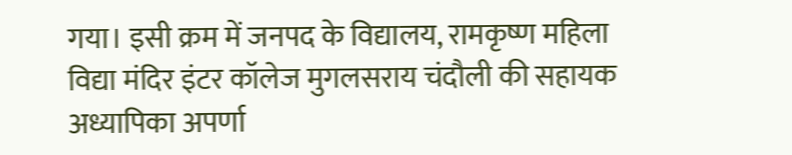गया। इसी क्रम में जनपद के विद्यालय, रामकृष्ण महिला विद्या मंदिर इंटर कॉलेज मुगलसराय चंदौली की सहायक अध्यापिका अपर्णा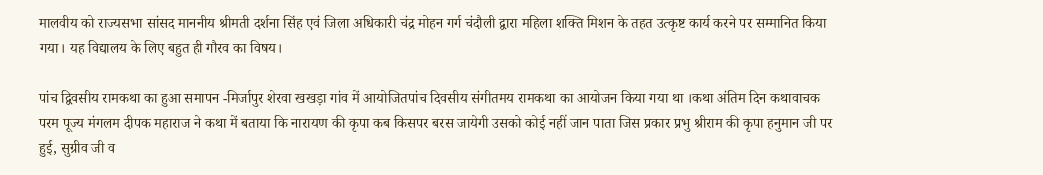मालवीय को राज्यसभा सांसद माननीय श्रीमती दर्शना सिंह एवं जिला अधिकारी चंद्र मोहन गर्ग चंदौली द्वारा महिला शक्ति मिशन के तहत उत्कृष्ट कार्य करने पर सम्मानित किया गया। यह विद्यालय के लिए बहुत ही गौरव का विषय।

पांच द्विवसीय रामकथा का हुआ समापन -मिर्जापुर शेरवा खखड़ा गांव में आयोजितपांच दिवसीय संगीतमय रामकथा का आयोजन किया गया था ।कथा अंतिम दिन कथावाचक परम पूज्य मंगलम दीपक महाराज ने कथा में बताया कि नारायण की कृपा कब किसपर बरस जायेगी उसको कोई नहीं जान पाता जिस प्रकार प्रभु श्रीराम की कृपा हनुमान जी पर हुई, सुग्रीव जी व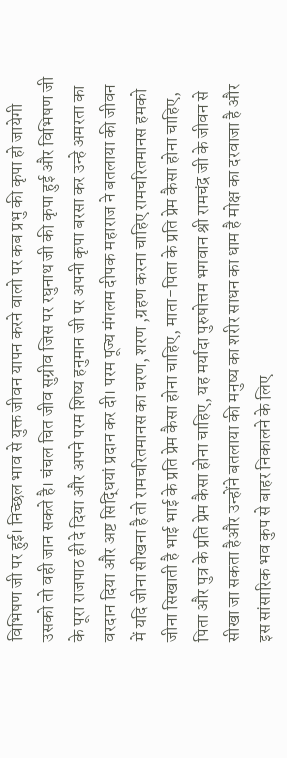विभिषण जी पर हुई। निच्छल भाव से युक्त जीवन यापन करने वालो पर कब प्रभु की कृपा हो जायेगी उसको तो वही जान सकते है। चंचल चित जीव सुग्रीव जिस पर रघुनाथ जी की कृपा हुई और विभिषण जी के पूरा राजपाठ ही दे दिया और अपने परम शिष्य हनुमान जी पर अपनी कृपा बरसा कर उन्हे अमरता का वरदान दिया और अष्ट सिद्धियां प्रदान कर दी। परम पूज्य मंगलम दीपक महाराज ने बतलाया की जीवन में यदि जीना सीखना है तो रामचरितमानस का चरण, शरण ,ग्रहण करना चाहिए रामचरितमानस हमको जीना सिखाती है भाई भाई के प्रति प्रेम कैसा होना चाहिए, माता-पिता के प्रति प्रेम कैसा होना चाहिए, पिता और पुत्र के प्रति प्रेम कैसा होना चाहिए, यह मर्यादा पुरुषोत्तम भगवान श्री रामचंद्र जी के जीवन से सीखा जा सकता हैऔर उन्होंने बतलाया की मनुष्य का शरीर साधन का धाम है मोक्ष का दरवाजा है और इस सांसारिक भव कुप से बाहर निकालने के लिए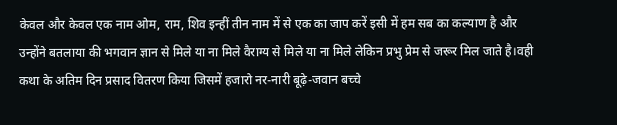केवल और केवल एक नाम ओम, राम, शिव इन्हीं तीन नाम में से एक का जाप करें इसी में हम सब का कल्याण है और उन्होंने बतलाया की भगवान ज्ञान से मिले या ना मिले वैराग्य से मिले या ना मिले लेकिन प्रभु प्रेम से जरूर मिल जाते है।वही कथा के अतिम दिन प्रसाद वितरण किया जिसमें हजारो नर-नारी बूढ़े-जवान बच्चे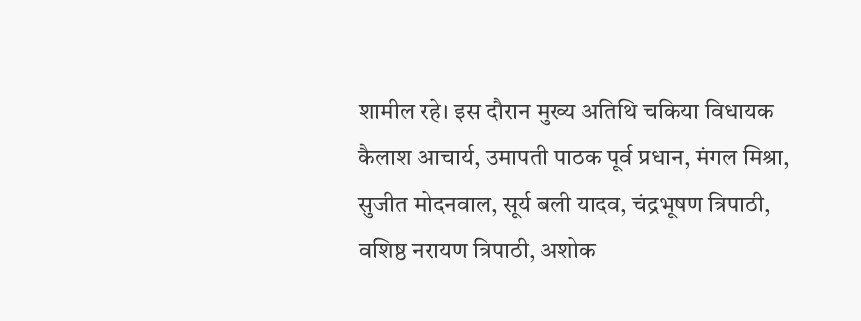शामील रहे। इस दौरान मुख्य अतिथि चकिया विधायक कैलाश आचार्य, उमापती पाठक पूर्व प्रधान, मंगल मिश्रा, सुजीत मोदनवाल, सूर्य बली यादव, चंद्रभूषण त्रिपाठी, वशिष्ठ नरायण त्रिपाठी, अशोक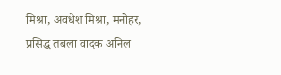मिश्रा, अवधेश मिश्रा, मनोहर, प्रसिद्ध तबला वादक अनिल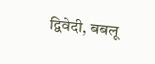द्विवेदी, बबलू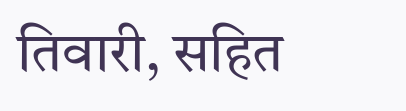तिवारी, सहित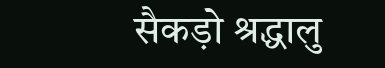सैकड़ो श्रद्धालु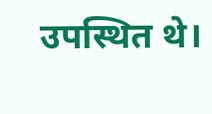उपस्थित थे।